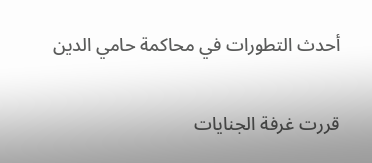أحدث التطورات في محاكمة حامي الدين

قررت غرفة الجنايات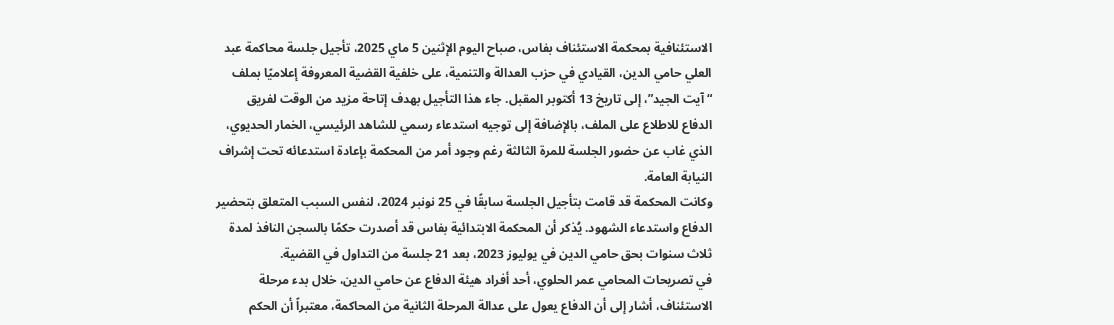الاستئنافية بمحكمة الاستئناف بفاس، صباح اليوم الإثنين 5 ماي 2025، تأجيل جلسة محاكمة عبد العلي حامي الدين، القيادي في حزب العدالة والتنمية، على خلفية القضية المعروفة إعلاميًا بملف “آيت الجيد”، إلى تاريخ 13 أكتوبر المقبل. جاء هذا التأجيل بهدف إتاحة مزيد من الوقت لفريق الدفاع للاطلاع على الملف، بالإضافة إلى توجيه استدعاء رسمي للشاهد الرئيسي، الخمار الحديوي، الذي غاب عن حضور الجلسة للمرة الثالثة رغم وجود أمر من المحكمة بإعادة استدعائه تحت إشراف النيابة العامة.
وكانت المحكمة قد قامت بتأجيل الجلسة سابقًا في 25 نونبر 2024، لنفس السبب المتعلق بتحضير الدفاع واستدعاء الشهود. يُذكر أن المحكمة الابتدائية بفاس قد أصدرت حكمًا بالسجن النافذ لمدة ثلاث سنوات بحق حامي الدين في يوليوز 2023، بعد 21 جلسة من التداول في القضية.
في تصريحات المحامي عمر الحلوي، أحد أفراد هيئة الدفاع عن حامي الدين، خلال بدء مرحلة الاستئناف، أشار إلى أن الدفاع يعول على عدالة المرحلة الثانية من المحاكمة، معتبراً أن الحكم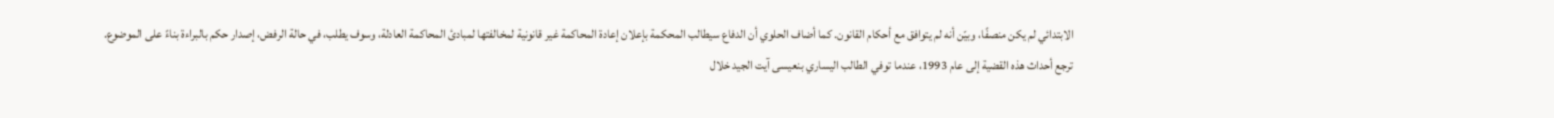الابتدائي لم يكن منصفًا، وبيّن أنه لم يتوافق مع أحكام القانون. كما أضاف الحلوي أن الدفاع سيطالب المحكمة بإعلان إعادة المحاكمة غير قانونية لمخالفتها لمبادئ المحاكمة العادلة، وسوف يطلب، في حالة الرفض، إصدار حكم بالبراءة بناءً على الموضوع.
ترجع أحداث هذه القضية إلى عام 1993، عندما توفي الطالب اليساري بنعيسى آيت الجيد خلال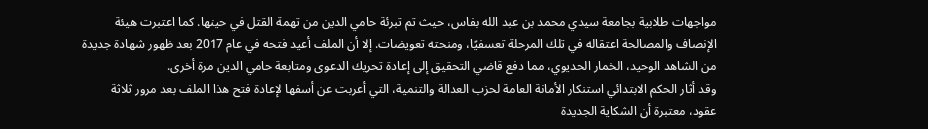مواجهات طلابية بجامعة سيدي محمد بن عبد الله بفاس، حيث تم تبرئة حامي الدين من تهمة القتل في حينها. كما اعتبرت هيئة الإنصاف والمصالحة اعتقاله في تلك المرحلة تعسفيًا، ومنحته تعويضات. إلا أن الملف أعيد فتحه في عام 2017 بعد ظهور شهادة جديدة من الشاهد الوحيد، الخمار الحديوي، مما دفع قاضي التحقيق إلى إعادة تحريك الدعوى ومتابعة حامي الدين مرة أخرى.
وقد أثار الحكم الابتدائي استنكار الأمانة العامة لحزب العدالة والتنمية، التي أعربت عن أسفها لإعادة فتح هذا الملف بعد مرور ثلاثة عقود، معتبرة أن الشكاية الجديدة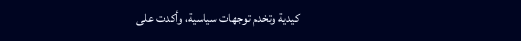كيدية وتخدم توجهات سياسية، وأكدت على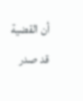أن القضية قد صدر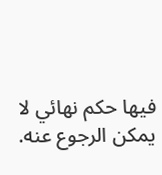فيها حكم نهائي لا يمكن الرجوع عنه.